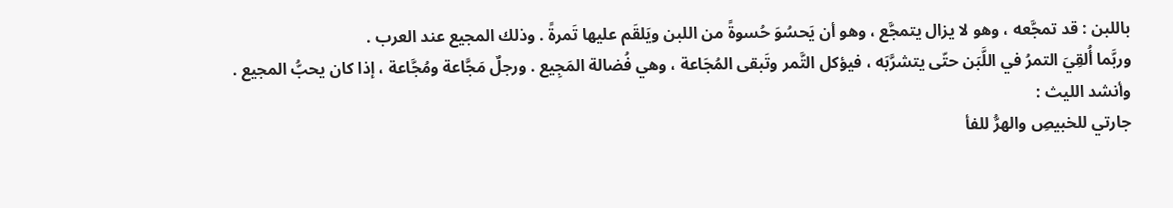باللبن : قد تمجَّعه ، وهو لا يزال يتمجَّع ، وهو أن يَحسُوَ حُسوةً من اللبن ويَلقَم عليها تَمرةً . وذلك المجيع عند العرب .
وربَّما أُلقِيَ التمرُ في اللَّبَن حتّى يتشرَّبَه ، فيؤكل التَّمر وتَبقى المُجَاعة ، وهي فُضالة المَجِيع . ورجلٌ مَجَّاعة ومُجَّاعة ، إذا كان يحبُّ المجيع . وأنشد الليث :
جارتي للخبيصِ والهرُّ للفأ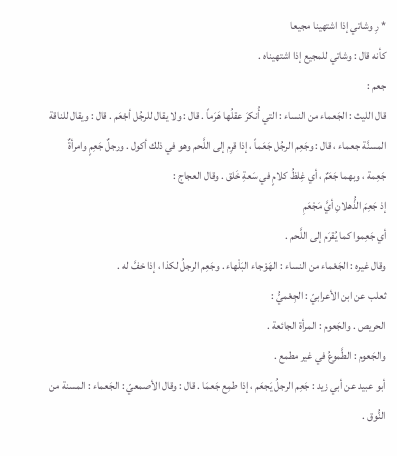* رِ وشاتي إذا اشتهينا مجيعا
كأنه قال : وشاتي للمجيع إذا اشتهيناه .
جعم :
قال الليث : الجَعماء من النساء : التي أُنكرَ عقلُها هَرَماً . قال : ولا يقال للرجُل أجْعَم . قال : ويقال للناقة المسنَّة جعماء ، قال : وجَعِم الرجُل جَعَماً ، إذا قرِم إلى اللَّحم وهو في ذلك أكول . ورجلٌ جَعِمٍ وامرأةٌ جَعِمة ، وبهما جَعَمٌ ، أي غِلظُ كلامٍ في سَعةِ خَلق . وقال العجاج :
إذ جَعِمَ الذُّهلانِ أيَّ مَجْعَمِ
أي جَعِموا كما يُقرَم إلى اللَّحم .
وقال غيره : الجَعْماء من النساء : الهَوْجاء البَلْهاء . وجَعِم الرجلُ لكذا ، إذا خفَّ له .
ثعلب عن ابن الأعرابيّ : الجِعْميُّ :
الحريص . والجَعوم : المرأة الجائعة .
والجَعوم : الطَّموعُ في غير مطمع .
أبو عبيد عن أبي زيد : جَعِم الرجلُ يَجعَم ، إذا طمِع جَعمَا . قال : وقال الأصمعيّ : الجَعماء : المسنة من النُّوق .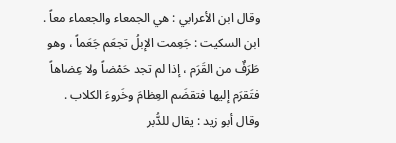وقال ابن الأعرابي : هي الجمعاء والجعماء معاً .
ابن السكيت : جَعِمت الإبلُ تجعَم جَعَماً ، وهو طَرَفٌ من القَرَم ، إذا لم تجد حَمْضاً ولا عِضاهاً فتَقرَم إليها فتقضَم العِظامَ وخَروءَ الكلاب .
وقال أبو زيد : يقال للدُّبر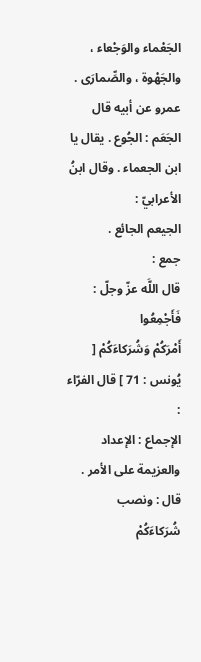الجَعْماء والوَجْعاء ، والجَهْوة ، والصِّمارَى .
عمرو عن أبيه قال الجَعَم : الجُوع . يقال يا ابن الجعماء . وقال ابنُ الأعرابيّ :
الجيعم الجائع .
جمع :
قال اللَّه عزّ وجلّ :
فَأَجْمِعُوا
أَمْرَكُمْ وَشُرَكاءَكُمْ [ يُونس : 71 ] قال الفرّاء :
الإجماع : الإعداد والعزيمة على الأمر .
قال : ونصب
شُرَكاءَكُمْ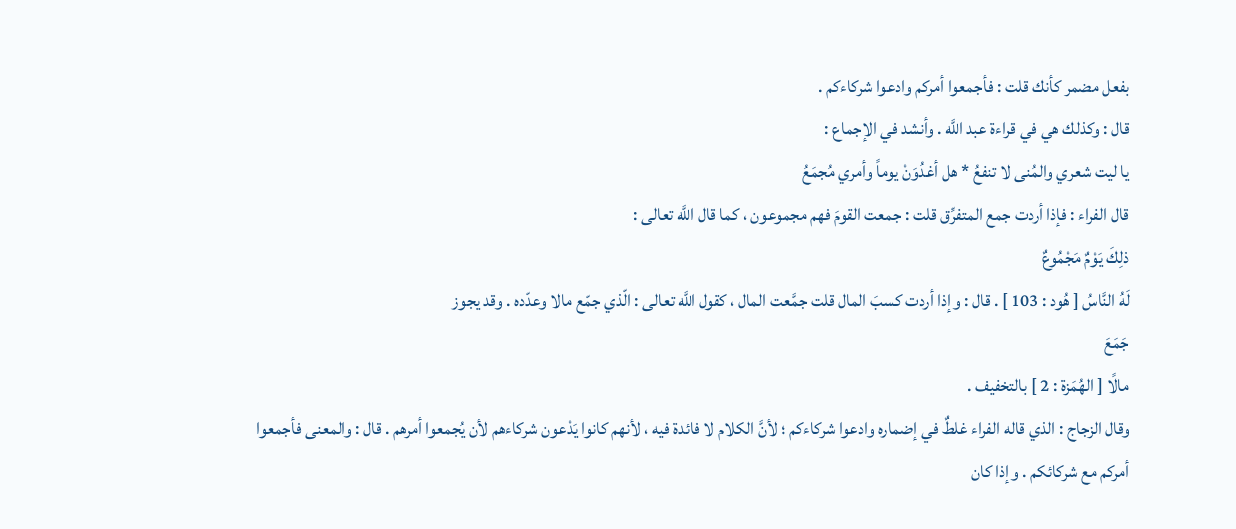بفعل مضمر كأنك قلت : فأجمعوا أمركم وادعوا شركاءكم .
قال : وكذلك هي في قراءة عبد اللَّه . وأنشد في الإجماع :
يا ليت شعري والمُنى لا تنفعُ * هل أغدُوَنْ يوماً وأمري مُجمَعُ
قال الفراء : فإذا أردت جمع المتفرِّق قلت : جمعت القومَ فهم مجموعون ، كما قال اللَّه تعالى :
ذلِكَ يَوْمٌ مَجْمُوعٌ
لَهُ النَّاسُ [ هُود : 103 ] . قال : وإذا أردت كسبَ المال قلت جمَّعت المال ، كقول اللَّه تعالى : الّذي جمّع مالا وعدّده . وقد يجوز
جَمَعَ
مالًا [ الهُمَزة : 2 ] بالتخفيف .
وقال الزجاج : الذي قاله الفراء غلطٌ في إضماره وادعوا شركاءكم ؛ لأنَّ الكلام لا فائدة فيه ، لأنهم كانوا يَدْعون شركاءهم لأن يُجمعوا أمرهم . قال : والمعنى فأجمعوا أمركم مع شركائكم . وإذا كان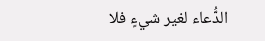الدُّعاء لغير شيءٍ فلا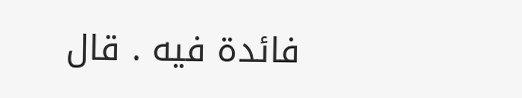فائدة فيه . قال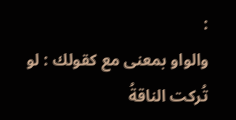:
والواو بمعنى مع كقولك : لو تُركت الناقةُ